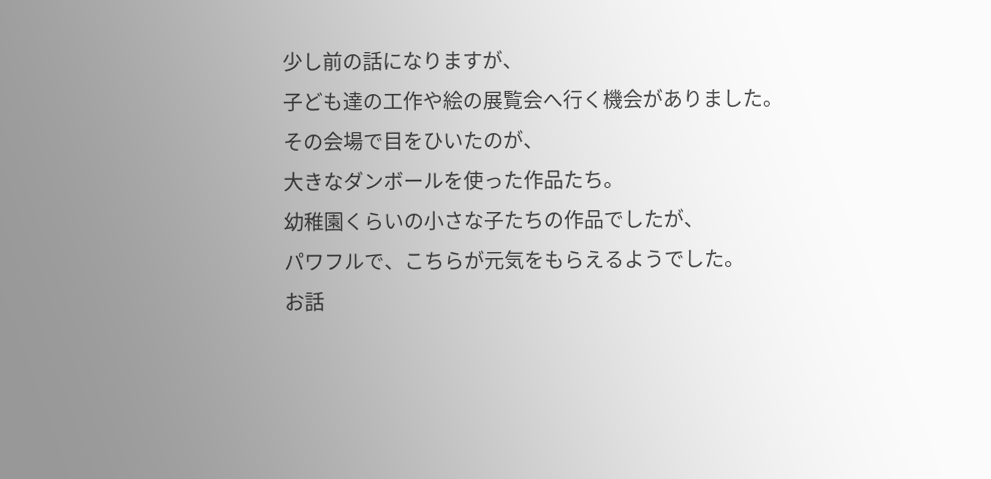少し前の話になりますが、
子ども達の工作や絵の展覧会へ行く機会がありました。
その会場で目をひいたのが、
大きなダンボールを使った作品たち。
幼稚園くらいの小さな子たちの作品でしたが、
パワフルで、こちらが元気をもらえるようでした。
お話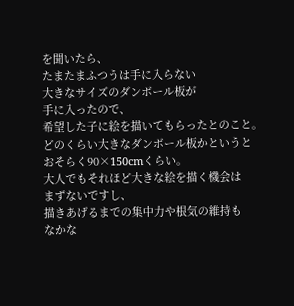を聞いたら、
たまたまふつうは手に入らない
大きなサイズのダンボール板が
手に入ったので、
希望した子に絵を描いてもらったとのこと。
どのくらい大きなダンボール板かというと
おそらく90×150cmくらい。
大人でもそれほど大きな絵を描く機会は
まずないですし、
描きあげるまでの集中力や根気の維持も
なかな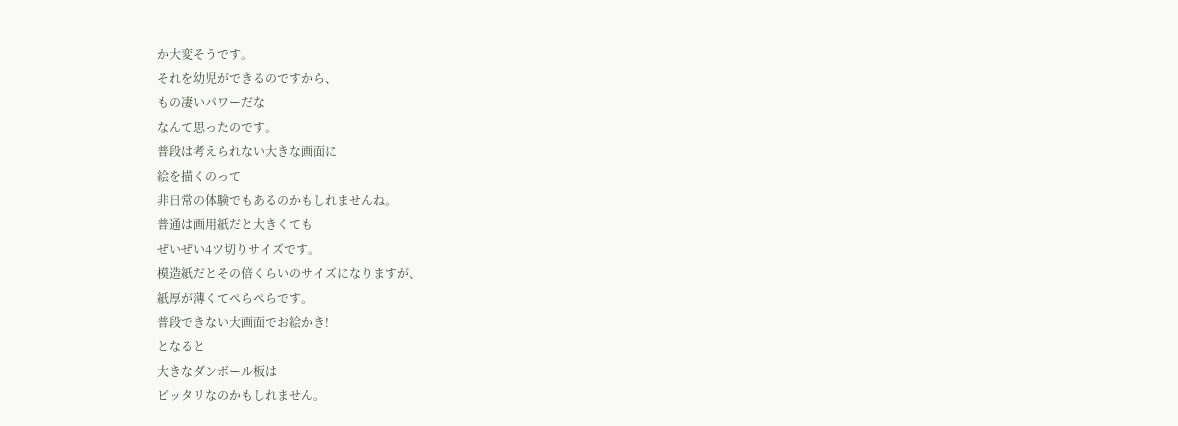か大変そうです。
それを幼児ができるのですから、
もの凄いパワーだな
なんて思ったのです。
普段は考えられない大きな画面に
絵を描くのって
非日常の体験でもあるのかもしれませんね。
普通は画用紙だと大きくても
ぜいぜい4ツ切りサイズです。
模造紙だとその倍くらいのサイズになりますが、
紙厚が薄くてぺらぺらです。
普段できない大画面でお絵かき!
となると
大きなダンボール板は
ピッタリなのかもしれません。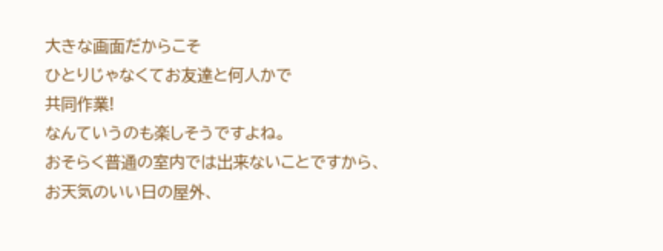大きな画面だからこそ
ひとりじゃなくてお友達と何人かで
共同作業!
なんていうのも楽しそうですよね。
おそらく普通の室内では出来ないことですから、
お天気のいい日の屋外、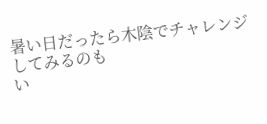暑い日だったら木陰でチャレンジしてみるのも
い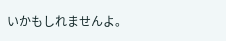いかもしれませんよ。